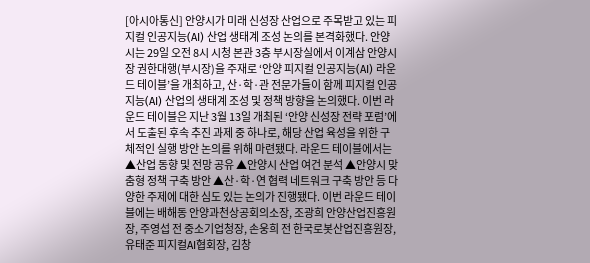[아시아통신] 안양시가 미래 신성장 산업으로 주목받고 있는 피지컬 인공지능(AI) 산업 생태계 조성 논의를 본격화했다. 안양시는 29일 오전 8시 시청 본관 3층 부시장실에서 이계삼 안양시장 권한대행(부시장)을 주재로 ‘안양 피지컬 인공지능(AI) 라운드 테이블’을 개최하고, 산·학·관 전문가들이 함께 피지컬 인공지능(AI) 산업의 생태계 조성 및 정책 방향을 논의했다. 이번 라운드 테이블은 지난 3월 13일 개최된 ‘안양 신성장 전략 포럼’에서 도출된 후속 추진 과제 중 하나로, 해당 산업 육성을 위한 구체적인 실행 방안 논의를 위해 마련됐다. 라운드 테이블에서는 ▲산업 동향 및 전망 공유 ▲안양시 산업 여건 분석 ▲안양시 맞춤형 정책 구축 방안 ▲산·학·연 협력 네트워크 구축 방안 등 다양한 주제에 대한 심도 있는 논의가 진행됐다. 이번 라운드 테이블에는 배해동 안양과천상공회의소장, 조광희 안양산업진흥원장, 주영섭 전 중소기업청장, 손웅희 전 한국로봇산업진흥원장, 유태준 피지컬AI협회장, 김창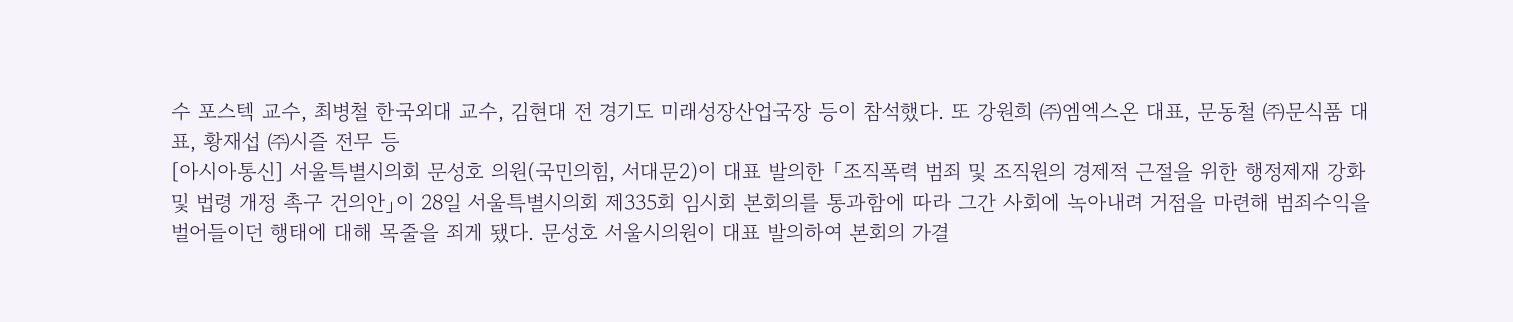수 포스텍 교수, 최병철 한국외대 교수, 김현대 전 경기도 미래성장산업국장 등이 참석했다. 또 강원희 ㈜엠엑스온 대표, 문동철 ㈜문식품 대표, 황재섭 ㈜시즐 전무 등
[아시아통신] 서울특별시의회 문성호 의원(국민의힘, 서대문2)이 대표 발의한 「조직폭력 범죄 및 조직원의 경제적 근절을 위한 행정제재 강화 및 법령 개정 촉구 건의안」이 28일 서울특별시의회 제335회 임시회 본회의를 통과함에 따라 그간 사회에 녹아내려 거점을 마련해 범죄수익을 벌어들이던 행태에 대해 목줄을 죄게 됐다. 문성호 서울시의원이 대표 발의하여 본회의 가결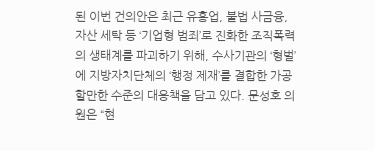된 이번 건의안은 최근 유흥업, 불법 사금융, 자산 세탁 등 ‘기업형 범죄’로 진화한 조직폭력의 생태계를 파괴하기 위해, 수사기관의 ‘형벌’에 지방자치단체의 ‘행정 제재’를 결합한 가공할만한 수준의 대응책을 담고 있다. 문성호 의원은 “현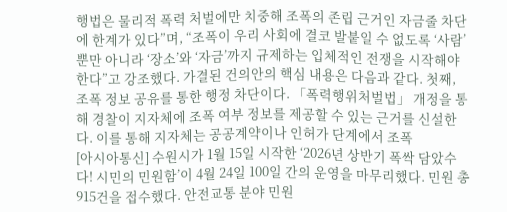행법은 물리적 폭력 처벌에만 치중해 조폭의 존립 근거인 자금줄 차단에 한계가 있다”며, “조폭이 우리 사회에 결코 발붙일 수 없도록 ‘사람’뿐만 아니라 ‘장소’와 ‘자금’까지 규제하는 입체적인 전쟁을 시작해야 한다”고 강조했다. 가결된 건의안의 핵심 내용은 다음과 같다. 첫째, 조폭 정보 공유를 통한 행정 차단이다. 「폭력행위처벌법」 개정을 통해 경찰이 지자체에 조폭 여부 정보를 제공할 수 있는 근거를 신설한다. 이를 통해 지자체는 공공계약이나 인허가 단계에서 조폭
[아시아통신] 수원시가 1월 15일 시작한 ‘2026년 상반기 폭싹 담았수다! 시민의 민원함’이 4월 24일 100일 간의 운영을 마무리했다. 민원 총 915건을 접수했다. 안전교통 분야 민원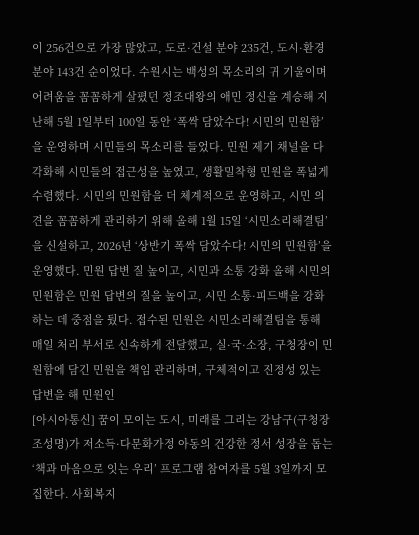이 256건으로 가장 많았고, 도로·건설 분야 235건, 도시·환경 분야 143건 순이었다. 수원시는 백성의 목소리의 귀 기울이며 어려움을 꼼꼼하게 살폈던 정조대왕의 애민 정신을 계승해 지난해 5월 1일부터 100일 동안 ‘폭싹 담았수다! 시민의 민원함’을 운영하며 시민들의 목소리를 들었다. 민원 제기 채널을 다각화해 시민들의 접근성을 높였고, 생활밀착형 민원을 폭넓게 수렴했다. 시민의 민원함을 더 체계적으로 운영하고, 시민 의견을 꼼꼼하게 관리하기 위해 올해 1월 15일 ‘시민소리해결팀’을 신설하고, 2026년 ‘상반기 폭싹 담았수다! 시민의 민원함’을 운영했다. 민원 답변 질 높이고, 시민과 소통 강화 올해 시민의 민원함은 민원 답변의 질을 높이고, 시민 소통·피드백을 강화하는 데 중점을 뒀다. 접수된 민원은 시민소리해결팀을 통해 매일 처리 부서로 신속하게 전달했고, 실·국·소장, 구청장이 민원함에 담긴 민원을 책임 관리하며, 구체적이고 진정성 있는 답변을 해 민원인
[아시아통신] 꿈이 모이는 도시, 미래를 그리는 강남구(구청장 조성명)가 저소득·다문화가정 아동의 건강한 정서 성장을 돕는 ‘책과 마음으로 잇는 우리’ 프로그램 참여자를 5월 3일까지 모집한다. 사회복지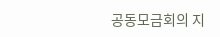공동모금회의 지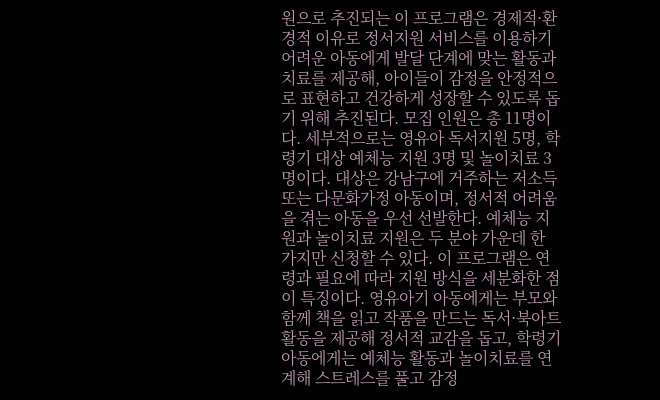원으로 추진되는 이 프로그램은 경제적·환경적 이유로 정서지원 서비스를 이용하기 어려운 아동에게 발달 단계에 맞는 활동과 치료를 제공해, 아이들이 감정을 안정적으로 표현하고 건강하게 성장할 수 있도록 돕기 위해 추진된다. 모집 인원은 총 11명이다. 세부적으로는 영유아 독서지원 5명, 학령기 대상 예체능 지원 3명 및 놀이치료 3명이다. 대상은 강남구에 거주하는 저소득 또는 다문화가정 아동이며, 정서적 어려움을 겪는 아동을 우선 선발한다. 예체능 지원과 놀이치료 지원은 두 분야 가운데 한 가지만 신청할 수 있다. 이 프로그램은 연령과 필요에 따라 지원 방식을 세분화한 점이 특징이다. 영유아기 아동에게는 부모와 함께 책을 읽고 작품을 만드는 독서·북아트 활동을 제공해 정서적 교감을 돕고, 학령기 아동에게는 예체능 활동과 놀이치료를 연계해 스트레스를 풀고 감정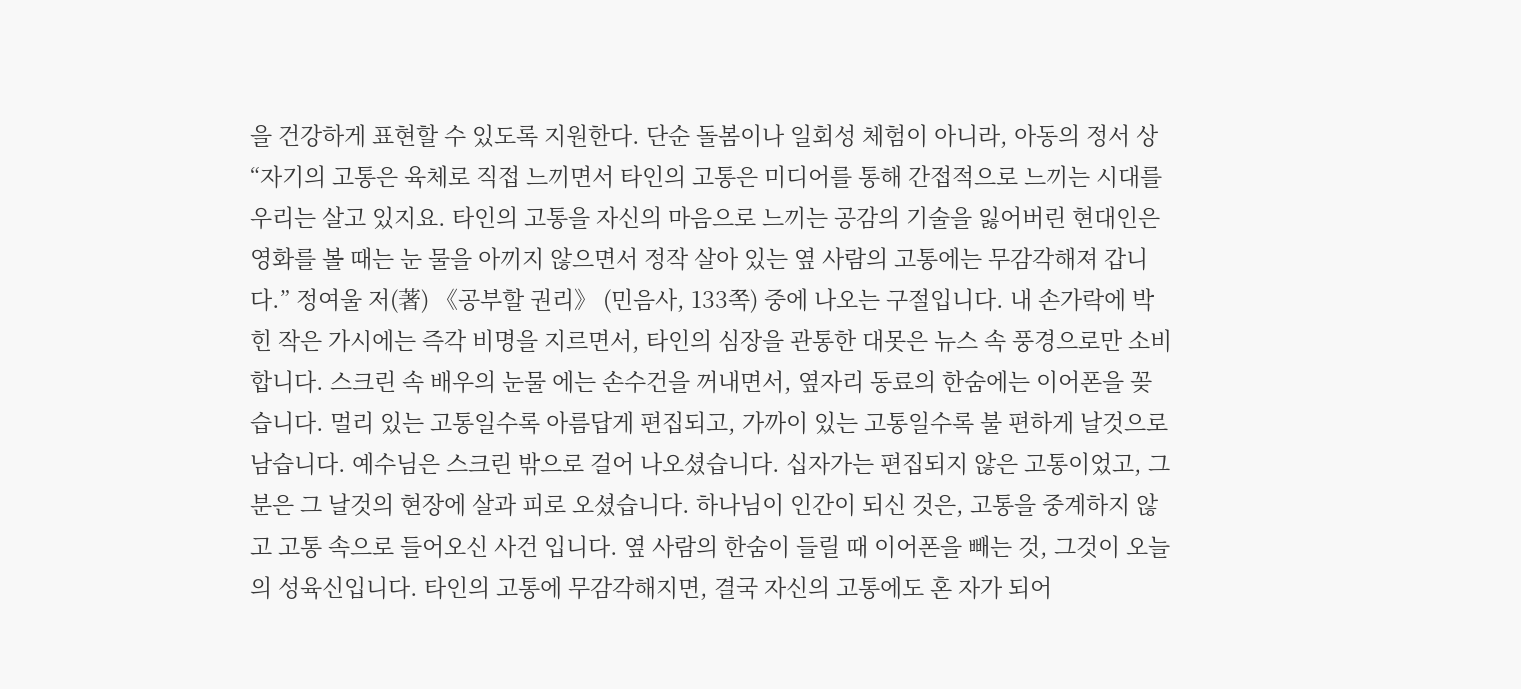을 건강하게 표현할 수 있도록 지원한다. 단순 돌봄이나 일회성 체험이 아니라, 아동의 정서 상
“자기의 고통은 육체로 직접 느끼면서 타인의 고통은 미디어를 통해 간접적으로 느끼는 시대를 우리는 살고 있지요. 타인의 고통을 자신의 마음으로 느끼는 공감의 기술을 잃어버린 현대인은 영화를 볼 때는 눈 물을 아끼지 않으면서 정작 살아 있는 옆 사람의 고통에는 무감각해져 갑니다.” 정여울 저(著) 《공부할 권리》 (민음사, 133쪽) 중에 나오는 구절입니다. 내 손가락에 박힌 작은 가시에는 즉각 비명을 지르면서, 타인의 심장을 관통한 대못은 뉴스 속 풍경으로만 소비합니다. 스크린 속 배우의 눈물 에는 손수건을 꺼내면서, 옆자리 동료의 한숨에는 이어폰을 꽂습니다. 멀리 있는 고통일수록 아름답게 편집되고, 가까이 있는 고통일수록 불 편하게 날것으로 남습니다. 예수님은 스크린 밖으로 걸어 나오셨습니다. 십자가는 편집되지 않은 고통이었고, 그분은 그 날것의 현장에 살과 피로 오셨습니다. 하나님이 인간이 되신 것은, 고통을 중계하지 않고 고통 속으로 들어오신 사건 입니다. 옆 사람의 한숨이 들릴 때 이어폰을 빼는 것, 그것이 오늘의 성육신입니다. 타인의 고통에 무감각해지면, 결국 자신의 고통에도 혼 자가 되어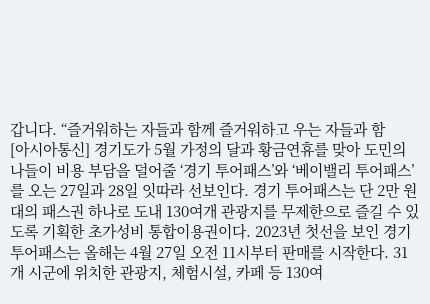갑니다. “즐거워하는 자들과 함께 즐거워하고 우는 자들과 함
[아시아통신] 경기도가 5월 가정의 달과 황금연휴를 맞아 도민의 나들이 비용 부담을 덜어줄 ‘경기 투어패스’와 ‘베이밸리 투어패스’를 오는 27일과 28일 잇따라 선보인다. 경기 투어패스는 단 2만 원대의 패스권 하나로 도내 130여개 관광지를 무제한으로 즐길 수 있도록 기획한 초가성비 통합이용권이다. 2023년 첫선을 보인 경기 투어패스는 올해는 4월 27일 오전 11시부터 판매를 시작한다. 31개 시군에 위치한 관광지, 체험시설, 카페 등 130여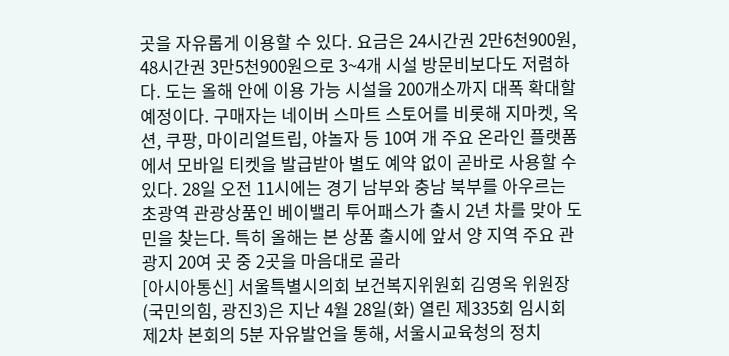곳을 자유롭게 이용할 수 있다. 요금은 24시간권 2만6천900원, 48시간권 3만5천900원으로 3~4개 시설 방문비보다도 저렴하다. 도는 올해 안에 이용 가능 시설을 200개소까지 대폭 확대할 예정이다. 구매자는 네이버 스마트 스토어를 비롯해 지마켓, 옥션, 쿠팡, 마이리얼트립, 야놀자 등 10여 개 주요 온라인 플랫폼에서 모바일 티켓을 발급받아 별도 예약 없이 곧바로 사용할 수 있다. 28일 오전 11시에는 경기 남부와 충남 북부를 아우르는 초광역 관광상품인 베이밸리 투어패스가 출시 2년 차를 맞아 도민을 찾는다. 특히 올해는 본 상품 출시에 앞서 양 지역 주요 관광지 20여 곳 중 2곳을 마음대로 골라
[아시아통신] 서울특별시의회 보건복지위원회 김영옥 위원장(국민의힘, 광진3)은 지난 4월 28일(화) 열린 제335회 임시회 제2차 본회의 5분 자유발언을 통해, 서울시교육청의 정치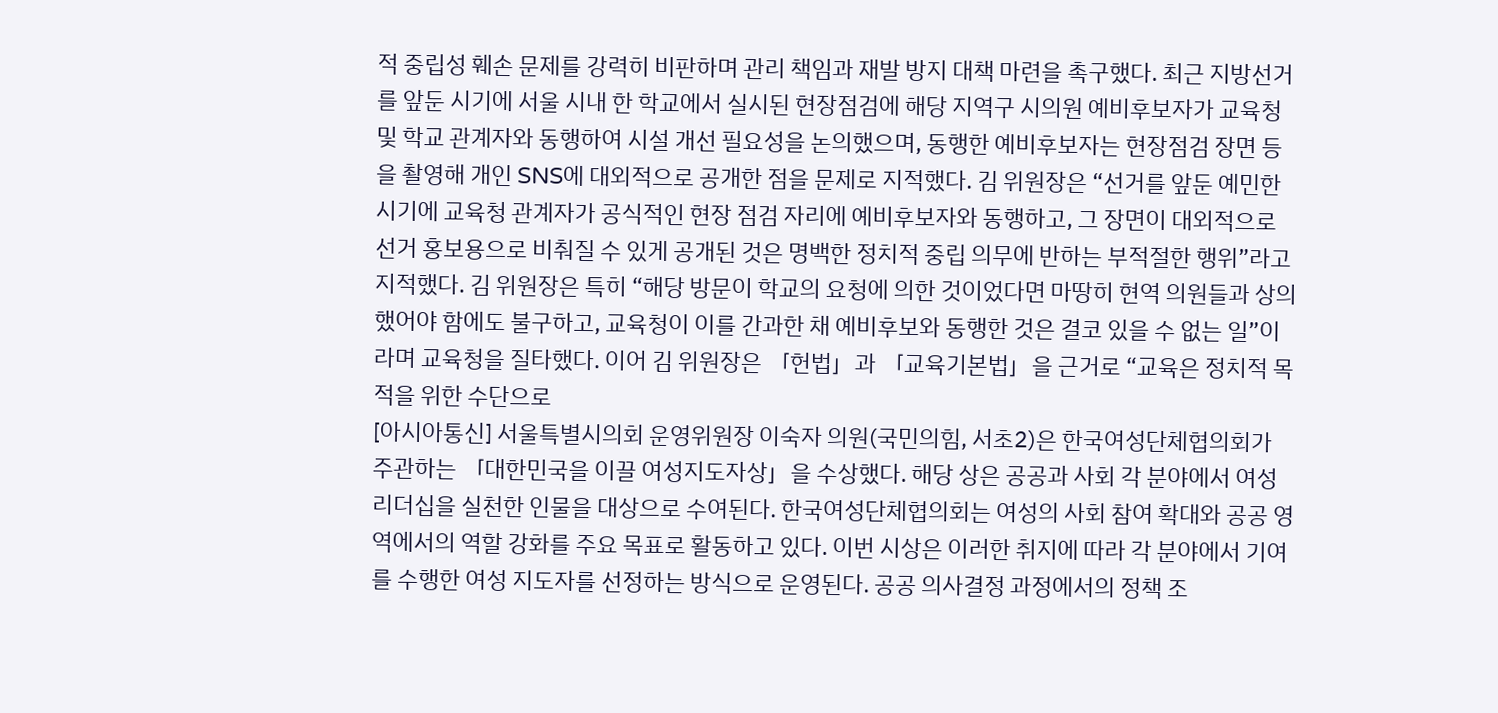적 중립성 훼손 문제를 강력히 비판하며 관리 책임과 재발 방지 대책 마련을 촉구했다. 최근 지방선거를 앞둔 시기에 서울 시내 한 학교에서 실시된 현장점검에 해당 지역구 시의원 예비후보자가 교육청 및 학교 관계자와 동행하여 시설 개선 필요성을 논의했으며, 동행한 예비후보자는 현장점검 장면 등을 촬영해 개인 SNS에 대외적으로 공개한 점을 문제로 지적했다. 김 위원장은 “선거를 앞둔 예민한 시기에 교육청 관계자가 공식적인 현장 점검 자리에 예비후보자와 동행하고, 그 장면이 대외적으로 선거 홍보용으로 비춰질 수 있게 공개된 것은 명백한 정치적 중립 의무에 반하는 부적절한 행위”라고 지적했다. 김 위원장은 특히 “해당 방문이 학교의 요청에 의한 것이었다면 마땅히 현역 의원들과 상의했어야 함에도 불구하고, 교육청이 이를 간과한 채 예비후보와 동행한 것은 결코 있을 수 없는 일”이라며 교육청을 질타했다. 이어 김 위원장은 「헌법」과 「교육기본법」을 근거로 “교육은 정치적 목적을 위한 수단으로
[아시아통신] 서울특별시의회 운영위원장 이숙자 의원(국민의힘, 서초2)은 한국여성단체협의회가 주관하는 「대한민국을 이끌 여성지도자상」을 수상했다. 해당 상은 공공과 사회 각 분야에서 여성 리더십을 실천한 인물을 대상으로 수여된다. 한국여성단체협의회는 여성의 사회 참여 확대와 공공 영역에서의 역할 강화를 주요 목표로 활동하고 있다. 이번 시상은 이러한 취지에 따라 각 분야에서 기여를 수행한 여성 지도자를 선정하는 방식으로 운영된다. 공공 의사결정 과정에서의 정책 조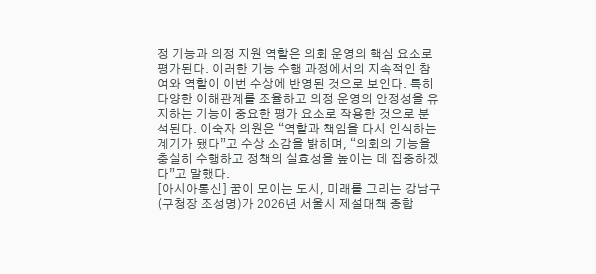정 기능과 의정 지원 역할은 의회 운영의 핵심 요소로 평가된다. 이러한 기능 수행 과정에서의 지속적인 참여와 역할이 이번 수상에 반영된 것으로 보인다. 특히 다양한 이해관계를 조율하고 의정 운영의 안정성을 유지하는 기능이 중요한 평가 요소로 작용한 것으로 분석된다. 이숙자 의원은 “역할과 책임을 다시 인식하는 계기가 됐다”고 수상 소감을 밝히며, “의회의 기능을 충실히 수행하고 정책의 실효성을 높이는 데 집중하겠다”고 말했다.
[아시아통신] 꿈이 모이는 도시, 미래를 그리는 강남구(구청장 조성명)가 2026년 서울시 제설대책 종합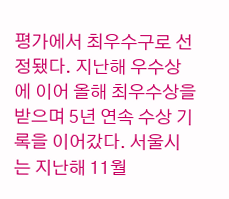평가에서 최우수구로 선정됐다. 지난해 우수상에 이어 올해 최우수상을 받으며 5년 연속 수상 기록을 이어갔다. 서울시는 지난해 11월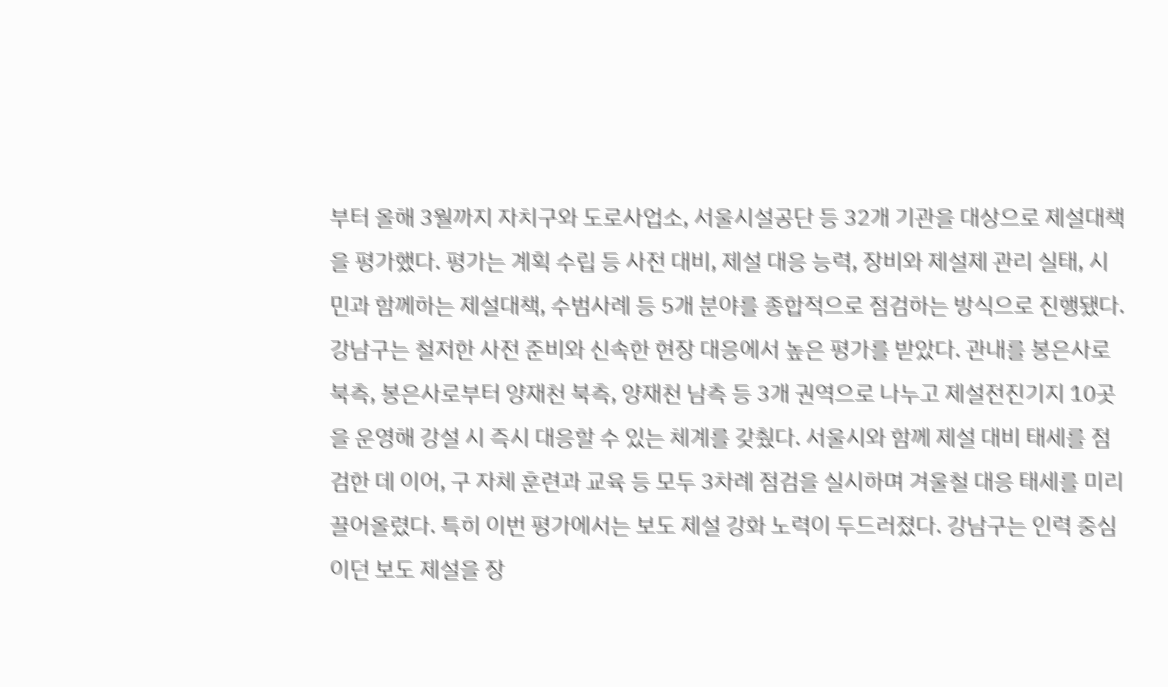부터 올해 3월까지 자치구와 도로사업소, 서울시설공단 등 32개 기관을 대상으로 제설대책을 평가했다. 평가는 계획 수립 등 사전 대비, 제설 대응 능력, 장비와 제설제 관리 실태, 시민과 함께하는 제설대책, 수범사례 등 5개 분야를 종합적으로 점검하는 방식으로 진행됐다. 강남구는 철저한 사전 준비와 신속한 현장 대응에서 높은 평가를 받았다. 관내를 봉은사로 북측, 봉은사로부터 양재천 북측, 양재천 남측 등 3개 권역으로 나누고 제설전진기지 10곳을 운영해 강설 시 즉시 대응할 수 있는 체계를 갖췄다. 서울시와 함께 제설 대비 태세를 점검한 데 이어, 구 자체 훈련과 교육 등 모두 3차례 점검을 실시하며 겨울철 대응 태세를 미리 끌어올렸다. 특히 이번 평가에서는 보도 제설 강화 노력이 두드러졌다. 강남구는 인력 중심이던 보도 제설을 장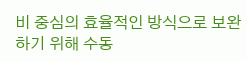비 중심의 효율적인 방식으로 보완하기 위해 수동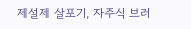제설제 살포기, 자주식 브러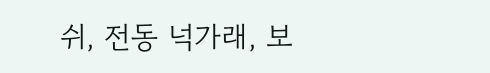쉬, 전동 넉가래, 보